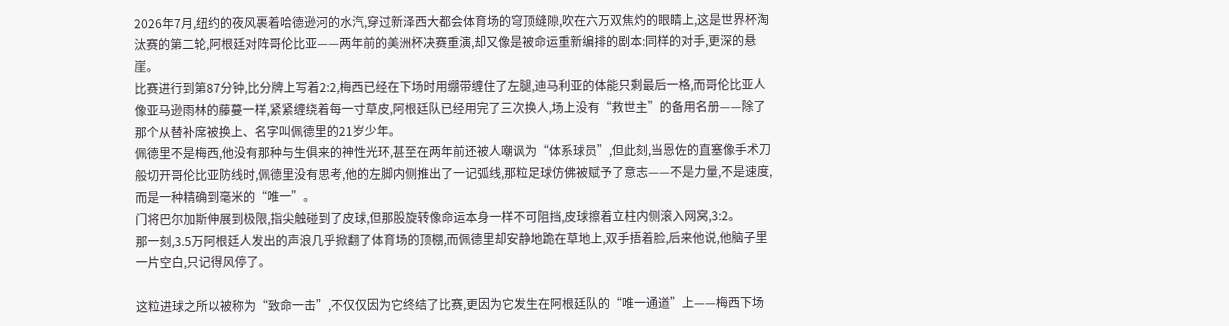2026年7月,纽约的夜风裹着哈德逊河的水汽,穿过新泽西大都会体育场的穹顶缝隙,吹在六万双焦灼的眼睛上,这是世界杯淘汰赛的第二轮,阿根廷对阵哥伦比亚——两年前的美洲杯决赛重演,却又像是被命运重新编排的剧本:同样的对手,更深的悬崖。
比赛进行到第87分钟,比分牌上写着2:2,梅西已经在下场时用绷带缠住了左腿,迪马利亚的体能只剩最后一格,而哥伦比亚人像亚马逊雨林的藤蔓一样,紧紧缠绕着每一寸草皮,阿根廷队已经用完了三次换人,场上没有“救世主”的备用名册——除了那个从替补席被换上、名字叫佩德里的21岁少年。
佩德里不是梅西,他没有那种与生俱来的神性光环,甚至在两年前还被人嘲讽为“体系球员”,但此刻,当恩佐的直塞像手术刀般切开哥伦比亚防线时,佩德里没有思考,他的左脚内侧推出了一记弧线,那粒足球仿佛被赋予了意志——不是力量,不是速度,而是一种精确到毫米的“唯一”。
门将巴尔加斯伸展到极限,指尖触碰到了皮球,但那股旋转像命运本身一样不可阻挡,皮球擦着立柱内侧滚入网窝,3:2。
那一刻,3.5万阿根廷人发出的声浪几乎掀翻了体育场的顶棚,而佩德里却安静地跪在草地上,双手捂着脸,后来他说,他脑子里一片空白,只记得风停了。

这粒进球之所以被称为“致命一击”,不仅仅因为它终结了比赛,更因为它发生在阿根廷队的“唯一通道”上——梅西下场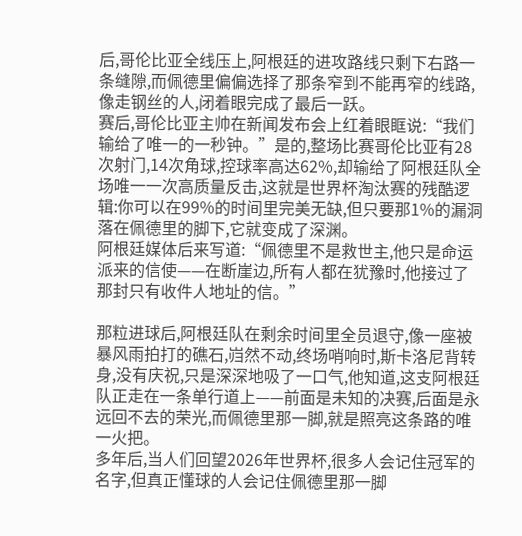后,哥伦比亚全线压上,阿根廷的进攻路线只剩下右路一条缝隙,而佩德里偏偏选择了那条窄到不能再窄的线路,像走钢丝的人,闭着眼完成了最后一跃。
赛后,哥伦比亚主帅在新闻发布会上红着眼眶说:“我们输给了唯一的一秒钟。”是的,整场比赛哥伦比亚有28次射门,14次角球,控球率高达62%,却输给了阿根廷队全场唯一一次高质量反击,这就是世界杯淘汰赛的残酷逻辑:你可以在99%的时间里完美无缺,但只要那1%的漏洞落在佩德里的脚下,它就变成了深渊。
阿根廷媒体后来写道:“佩德里不是救世主,他只是命运派来的信使——在断崖边,所有人都在犹豫时,他接过了那封只有收件人地址的信。”

那粒进球后,阿根廷队在剩余时间里全员退守,像一座被暴风雨拍打的礁石,岿然不动,终场哨响时,斯卡洛尼背转身,没有庆祝,只是深深地吸了一口气,他知道,这支阿根廷队正走在一条单行道上——前面是未知的决赛,后面是永远回不去的荣光,而佩德里那一脚,就是照亮这条路的唯一火把。
多年后,当人们回望2026年世界杯,很多人会记住冠军的名字,但真正懂球的人会记住佩德里那一脚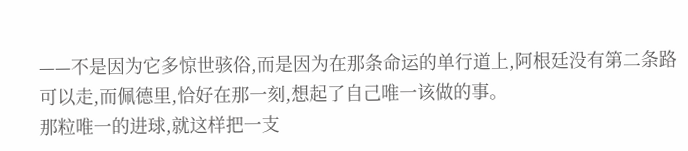——不是因为它多惊世骇俗,而是因为在那条命运的单行道上,阿根廷没有第二条路可以走,而佩德里,恰好在那一刻,想起了自己唯一该做的事。
那粒唯一的进球,就这样把一支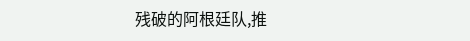残破的阿根廷队,推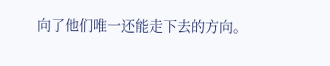向了他们唯一还能走下去的方向。